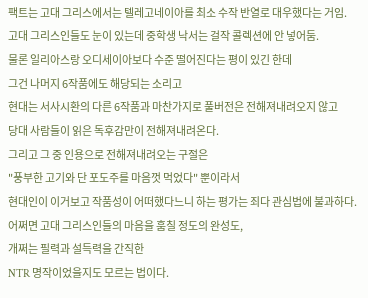팩트는 고대 그리스에서는 텔레고네이아를 최소 수작 반열로 대우했다는 거임.
고대 그리스인들도 눈이 있는데 중학생 낙서는 걸작 콜렉션에 안 넣어둠.
물론 일리아스랑 오디세이아보다 수준 떨어진다는 평이 있긴 한데
그건 나머지 6작품에도 해당되는 소리고
현대는 서사시환의 다른 6작품과 마찬가지로 풀버전은 전해져내려오지 않고
당대 사람들이 읽은 독후감만이 전해져내려온다.
그리고 그 중 인용으로 전해져내려오는 구절은
"풍부한 고기와 단 포도주를 마음껏 먹었다" 뿐이라서
현대인이 이거보고 작품성이 어떠했다느니 하는 평가는 죄다 관심법에 불과하다.
어쩌면 고대 그리스인들의 마음을 훔칠 정도의 완성도,
개쩌는 필력과 설득력을 간직한
NTR 명작이었을지도 모르는 법이다.